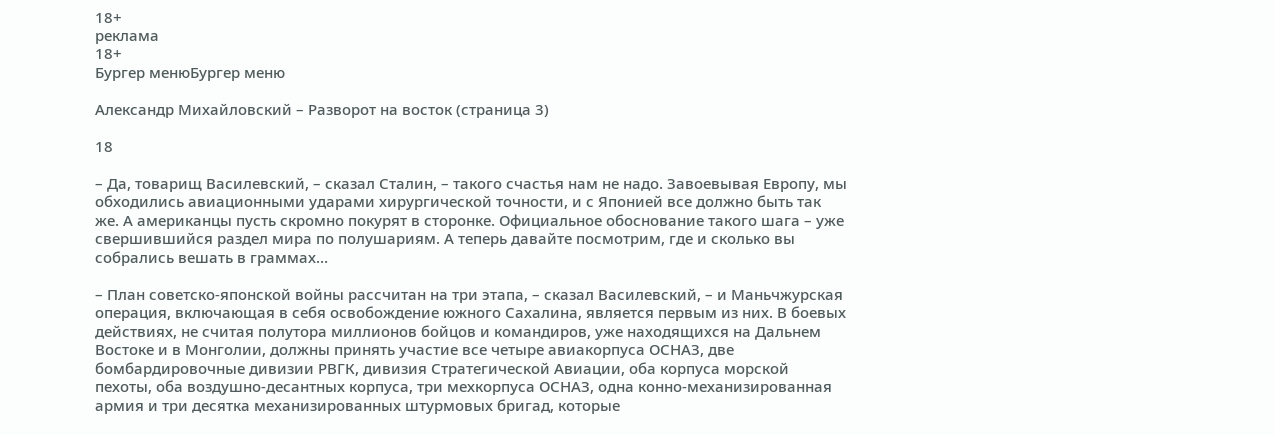18+
реклама
18+
Бургер менюБургер меню

Александр Михайловский – Разворот на восток (страница 3)

18

– Да, товарищ Василевский, – сказал Сталин, – такого счастья нам не надо. Завоевывая Европу, мы обходились авиационными ударами хирургической точности, и с Японией все должно быть так же. А американцы пусть скромно покурят в сторонке. Официальное обоснование такого шага – уже свершившийся раздел мира по полушариям. А теперь давайте посмотрим, где и сколько вы собрались вешать в граммах…

– План советско-японской войны рассчитан на три этапа, – сказал Василевский, – и Маньчжурская операция, включающая в себя освобождение южного Сахалина, является первым из них. В боевых действиях, не считая полутора миллионов бойцов и командиров, уже находящихся на Дальнем Востоке и в Монголии, должны принять участие все четыре авиакорпуса ОСНАЗ, две бомбардировочные дивизии РВГК, дивизия Стратегической Авиации, оба корпуса морской пехоты, оба воздушно-десантных корпуса, три мехкорпуса ОСНАЗ, одна конно-механизированная армия и три десятка механизированных штурмовых бригад, которые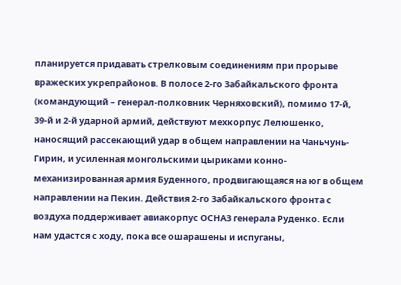планируется придавать стрелковым соединениям при прорыве вражеских укрепрайонов. В полосе 2-го Забайкальского фронта (командующий – генерал-полковник Черняховский), помимо 17-й, 39-й и 2-й ударной армий, действуют мехкорпус Лелюшенко, наносящий рассекающий удар в общем направлении на Чаньчунь-Гирин, и усиленная монгольскими цыриками конно-механизированная армия Буденного, продвигающаяся на юг в общем направлении на Пекин. Действия 2-го Забайкальского фронта с воздуха поддерживает авиакорпус ОСНАЗ генерала Руденко. Если нам удастся с ходу, пока все ошарашены и испуганы,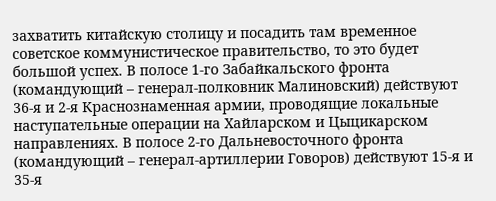захватить китайскую столицу и посадить там временное советское коммунистическое правительство, то это будет большой успех. В полосе 1-го Забайкальского фронта (командующий – генерал-полковник Малиновский) действуют 36-я и 2-я Краснознаменная армии, проводящие локальные наступательные операции на Хайларском и Цыцикарском направлениях. В полосе 2-го Дальневосточного фронта (командующий – генерал-артиллерии Говоров) действуют 15-я и 35-я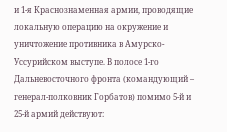и 1-я Краснознаменная армии, проводящие локальную операцию на окружение и уничтожение противника в Амурско-Уссурийском выступе. В полосе 1-го Дальневосточного фронта (командующий – генерал-полковник Горбатов) помимо 5-й и 25-й армий действуют: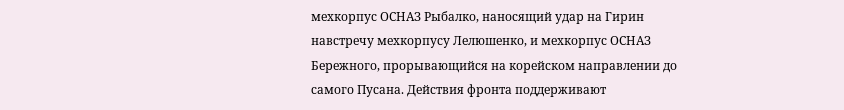мехкорпус ОСНАЗ Рыбалко, наносящий удар на Гирин навстречу мехкорпусу Лелюшенко, и мехкорпус ОСНАЗ Бережного, прорывающийся на корейском направлении до самого Пусана. Действия фронта поддерживают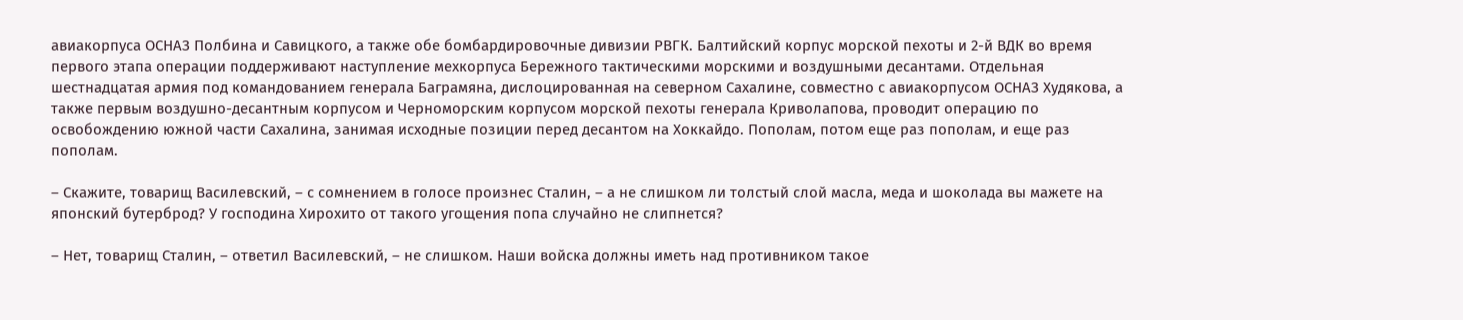авиакорпуса ОСНАЗ Полбина и Савицкого, а также обе бомбардировочные дивизии РВГК. Балтийский корпус морской пехоты и 2-й ВДК во время первого этапа операции поддерживают наступление мехкорпуса Бережного тактическими морскими и воздушными десантами. Отдельная шестнадцатая армия под командованием генерала Баграмяна, дислоцированная на северном Сахалине, совместно с авиакорпусом ОСНАЗ Худякова, а также первым воздушно-десантным корпусом и Черноморским корпусом морской пехоты генерала Криволапова, проводит операцию по освобождению южной части Сахалина, занимая исходные позиции перед десантом на Хоккайдо. Пополам, потом еще раз пополам, и еще раз пополам.

– Скажите, товарищ Василевский, – с сомнением в голосе произнес Сталин, – а не слишком ли толстый слой масла, меда и шоколада вы мажете на японский бутерброд? У господина Хирохито от такого угощения попа случайно не слипнется?

– Нет, товарищ Сталин, – ответил Василевский, – не слишком. Наши войска должны иметь над противником такое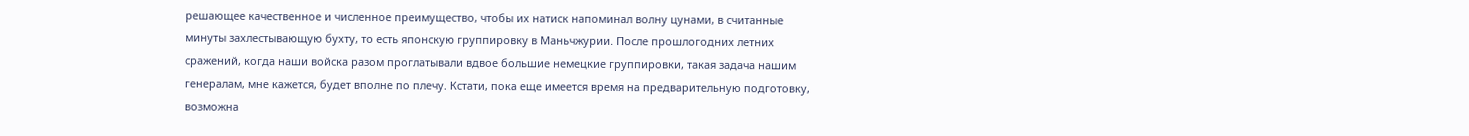решающее качественное и численное преимущество, чтобы их натиск напоминал волну цунами, в считанные минуты захлестывающую бухту, то есть японскую группировку в Маньчжурии. После прошлогодних летних сражений, когда наши войска разом проглатывали вдвое большие немецкие группировки, такая задача нашим генералам, мне кажется, будет вполне по плечу. Кстати, пока еще имеется время на предварительную подготовку, возможна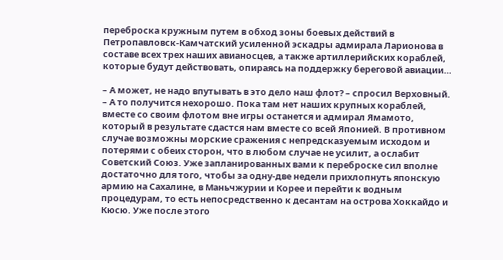переброска кружным путем в обход зоны боевых действий в Петропавловск-Камчатский усиленной эскадры адмирала Ларионова в составе всех трех наших авианосцев, а также артиллерийских кораблей, которые будут действовать, опираясь на поддержку береговой авиации…

– А может, не надо впутывать в это дело наш флот? – спросил Верховный. – А то получится нехорошо. Пока там нет наших крупных кораблей, вместе со своим флотом вне игры останется и адмирал Ямамото, который в результате сдастся нам вместе со всей Японией. В противном случае возможны морские сражения с непредсказуемым исходом и потерями с обеих сторон, что в любом случае не усилит, а ослабит Советский Союз. Уже запланированных вами к переброске сил вполне достаточно для того, чтобы за одну-две недели прихлопнуть японскую армию на Сахалине, в Маньчжурии и Корее и перейти к водным процедурам, то есть непосредственно к десантам на острова Хоккайдо и Кюсю. Уже после этого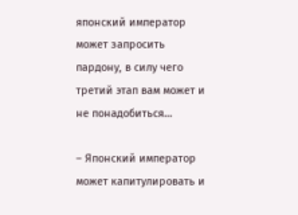японский император может запросить пардону, в силу чего третий этап вам может и не понадобиться…

– Японский император может капитулировать и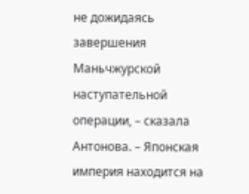не дожидаясь завершения Маньчжурской наступательной операции, – сказала Антонова. – Японская империя находится на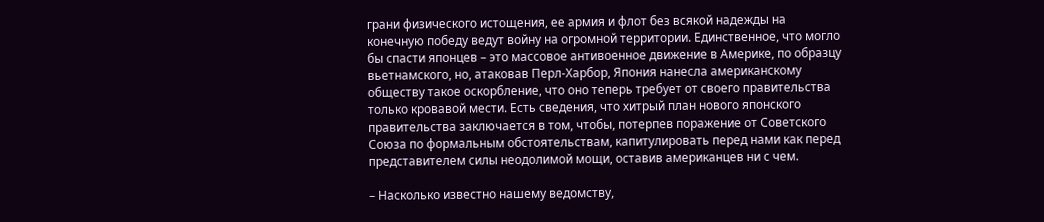грани физического истощения, ее армия и флот без всякой надежды на конечную победу ведут войну на огромной территории. Единственное, что могло бы спасти японцев – это массовое антивоенное движение в Америке, по образцу вьетнамского, но, атаковав Перл-Харбор, Япония нанесла американскому обществу такое оскорбление, что оно теперь требует от своего правительства только кровавой мести. Есть сведения, что хитрый план нового японского правительства заключается в том, чтобы, потерпев поражение от Советского Союза по формальным обстоятельствам, капитулировать перед нами как перед представителем силы неодолимой мощи, оставив американцев ни с чем.

– Насколько известно нашему ведомству,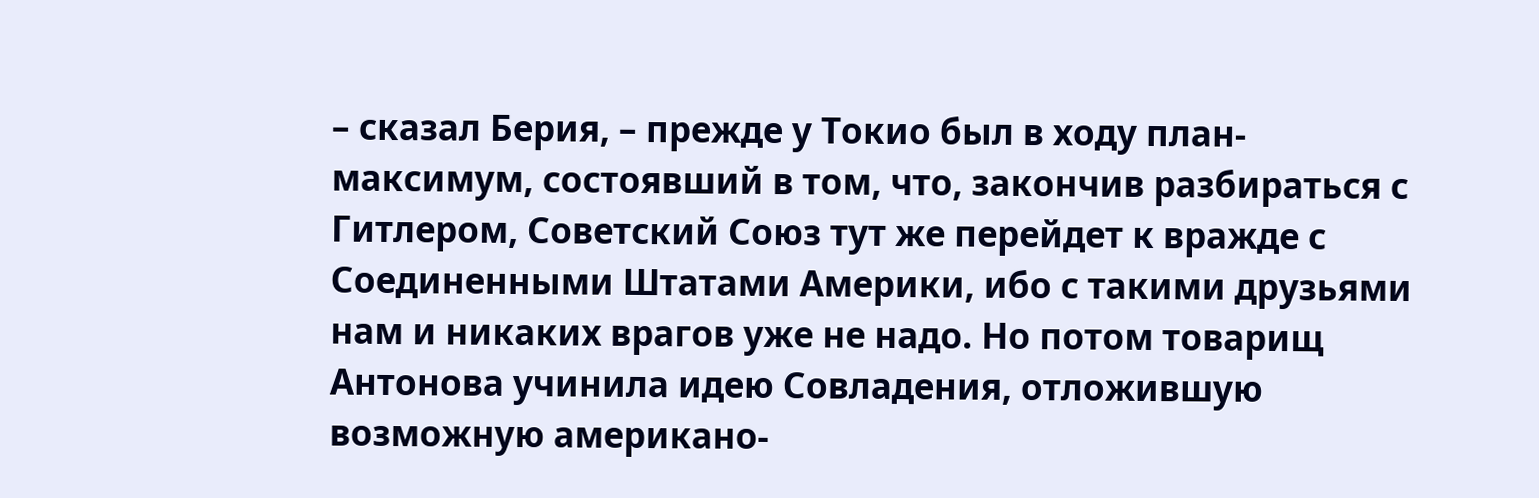– сказал Берия, – прежде у Токио был в ходу план-максимум, состоявший в том, что, закончив разбираться с Гитлером, Советский Союз тут же перейдет к вражде с Соединенными Штатами Америки, ибо с такими друзьями нам и никаких врагов уже не надо. Но потом товарищ Антонова учинила идею Совладения, отложившую возможную американо-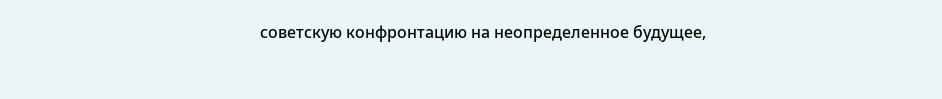советскую конфронтацию на неопределенное будущее,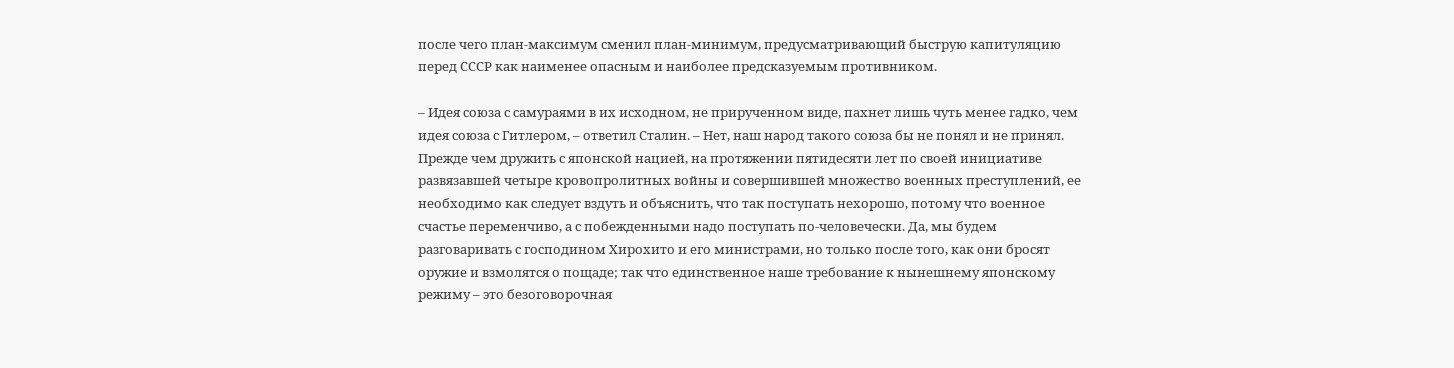после чего план-максимум сменил план-минимум, предусматривающий быструю капитуляцию перед СССР как наименее опасным и наиболее предсказуемым противником.

– Идея союза с самураями в их исходном, не прирученном виде, пахнет лишь чуть менее гадко, чем идея союза с Гитлером, – ответил Сталин. – Нет, наш народ такого союза бы не понял и не принял. Прежде чем дружить с японской нацией, на протяжении пятидесяти лет по своей инициативе развязавшей четыре кровопролитных войны и совершившей множество военных преступлений, ее необходимо как следует вздуть и объяснить, что так поступать нехорошо, потому что военное счастье переменчиво, а с побежденными надо поступать по-человечески. Да, мы будем разговаривать с господином Хирохито и его министрами, но только после того, как они бросят оружие и взмолятся о пощаде; так что единственное наше требование к нынешнему японскому режиму – это безоговорочная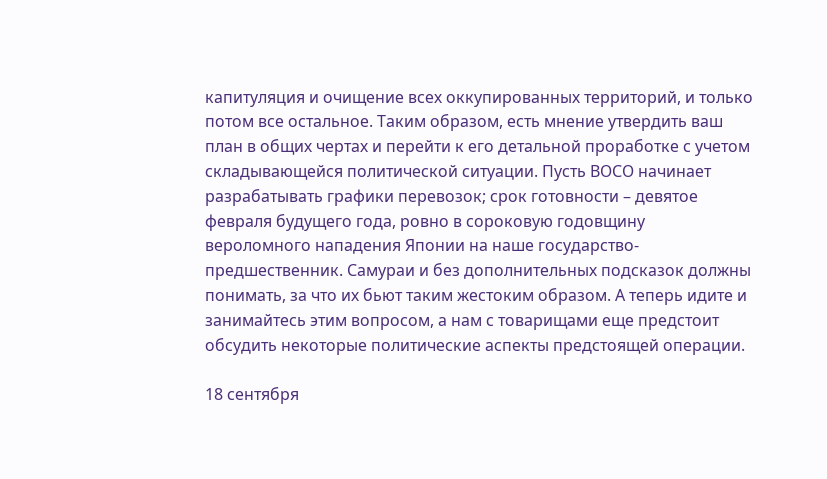капитуляция и очищение всех оккупированных территорий, и только потом все остальное. Таким образом, есть мнение утвердить ваш план в общих чертах и перейти к его детальной проработке с учетом складывающейся политической ситуации. Пусть ВОСО начинает разрабатывать графики перевозок; срок готовности – девятое февраля будущего года, ровно в сороковую годовщину вероломного нападения Японии на наше государство-предшественник. Самураи и без дополнительных подсказок должны понимать, за что их бьют таким жестоким образом. А теперь идите и занимайтесь этим вопросом, а нам с товарищами еще предстоит обсудить некоторые политические аспекты предстоящей операции.

18 сентября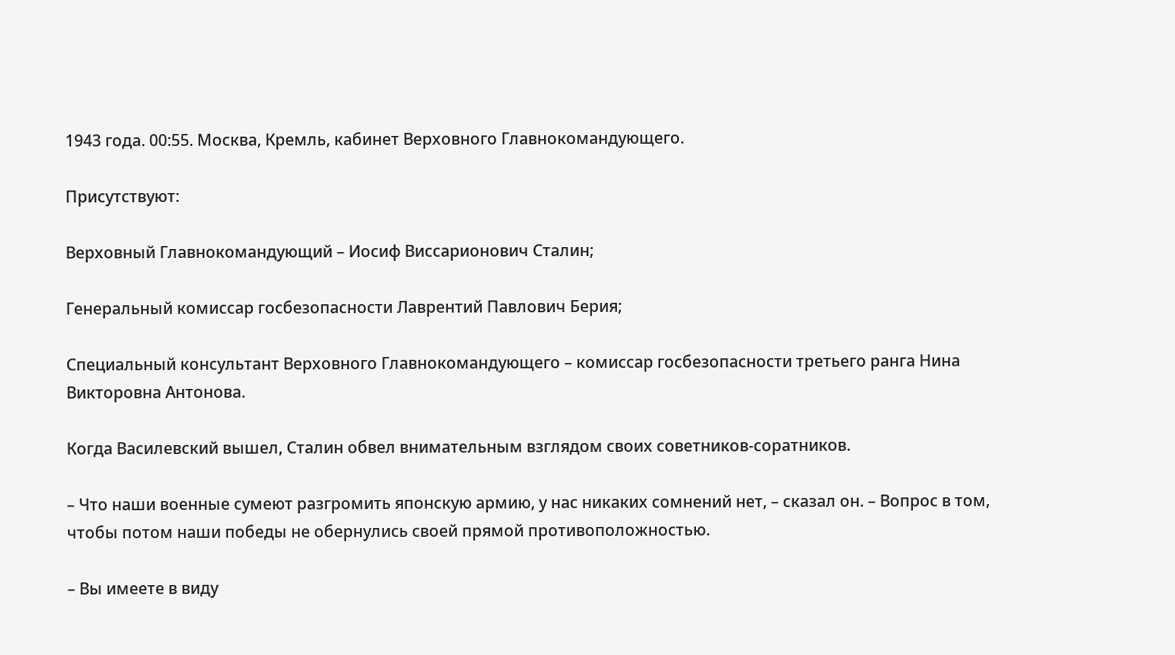1943 года. 00:55. Москва, Кремль, кабинет Верховного Главнокомандующего.

Присутствуют:

Верховный Главнокомандующий – Иосиф Виссарионович Сталин;

Генеральный комиссар госбезопасности Лаврентий Павлович Берия;

Специальный консультант Верховного Главнокомандующего – комиссар госбезопасности третьего ранга Нина Викторовна Антонова.

Когда Василевский вышел, Сталин обвел внимательным взглядом своих советников-соратников.

– Что наши военные сумеют разгромить японскую армию, у нас никаких сомнений нет, – сказал он. – Вопрос в том, чтобы потом наши победы не обернулись своей прямой противоположностью.

– Вы имеете в виду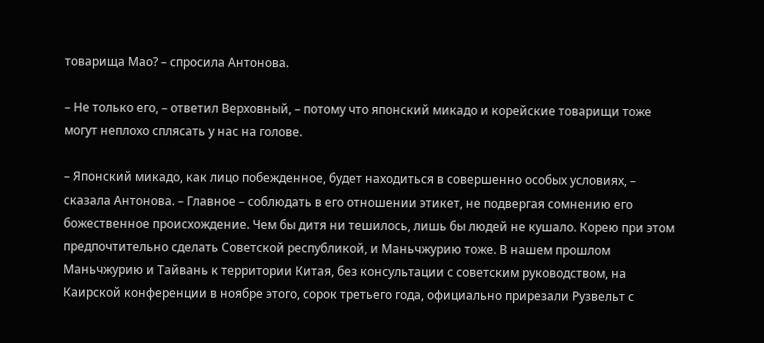товарища Мао? – спросила Антонова.

– Не только его, – ответил Верховный, – потому что японский микадо и корейские товарищи тоже могут неплохо сплясать у нас на голове.

– Японский микадо, как лицо побежденное, будет находиться в совершенно особых условиях, – сказала Антонова. – Главное – соблюдать в его отношении этикет, не подвергая сомнению его божественное происхождение. Чем бы дитя ни тешилось, лишь бы людей не кушало. Корею при этом предпочтительно сделать Советской республикой, и Маньчжурию тоже. В нашем прошлом Маньчжурию и Тайвань к территории Китая, без консультации с советским руководством, на Каирской конференции в ноябре этого, сорок третьего года, официально прирезали Рузвельт с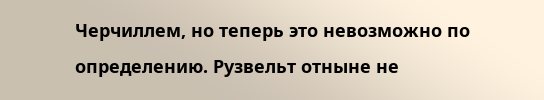Черчиллем, но теперь это невозможно по определению. Рузвельт отныне не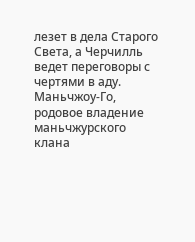лезет в дела Старого Света, а Черчилль ведет переговоры с чертями в аду. Маньчжоу-Го, родовое владение маньчжурского клана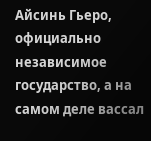Айсинь Гьеро, официально независимое государство, а на самом деле вассал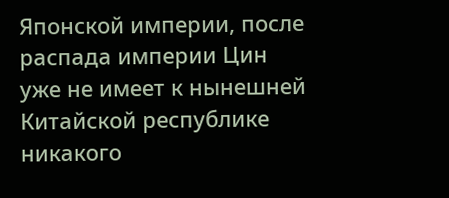Японской империи, после распада империи Цин уже не имеет к нынешней Китайской республике никакого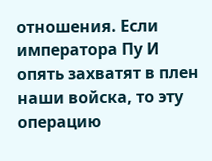отношения. Если императора Пу И опять захватят в плен наши войска, то эту операцию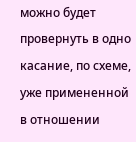можно будет провернуть в одно касание, по схеме, уже примененной в отношении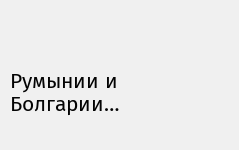Румынии и Болгарии…